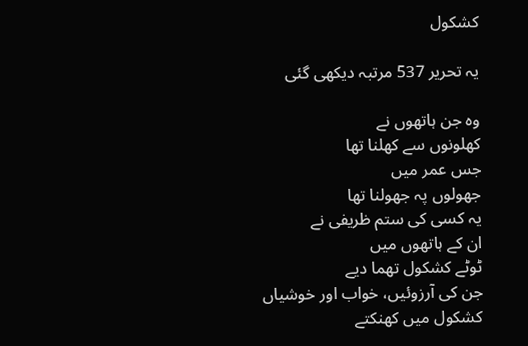کشکول

یہ تحریر 537 مرتبہ دیکھی گئی

وہ جن ہاتھوں نے
کھلونوں سے کھلنا تھا
جس عمر میں
جھولوں پہ جھولنا تھا
یہ کسی کی ستم ظریفی نے
ان کے ہاتھوں میں
ٹوٹے کشکول تھما دیے
جن کی آرزوئیں، خواب اور خوشیاں
کشکول میں کھنکتے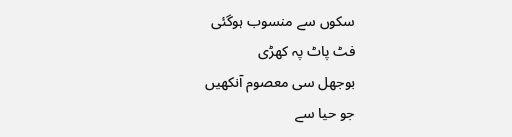سکوں سے منسوب ہوگئی
فٹ پاٹ پہ کھڑی
بوجھل سی معصوم آنکھیں
جو حیا سے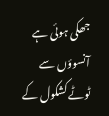جھکی ہوئی ہے
آنسوؤں سے ٹوٹے کشکول کے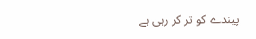پیندے کو تر کر رہی ہے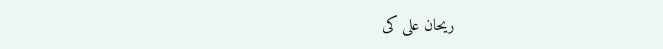ریحان علی کی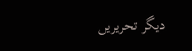دیگر تحریریں